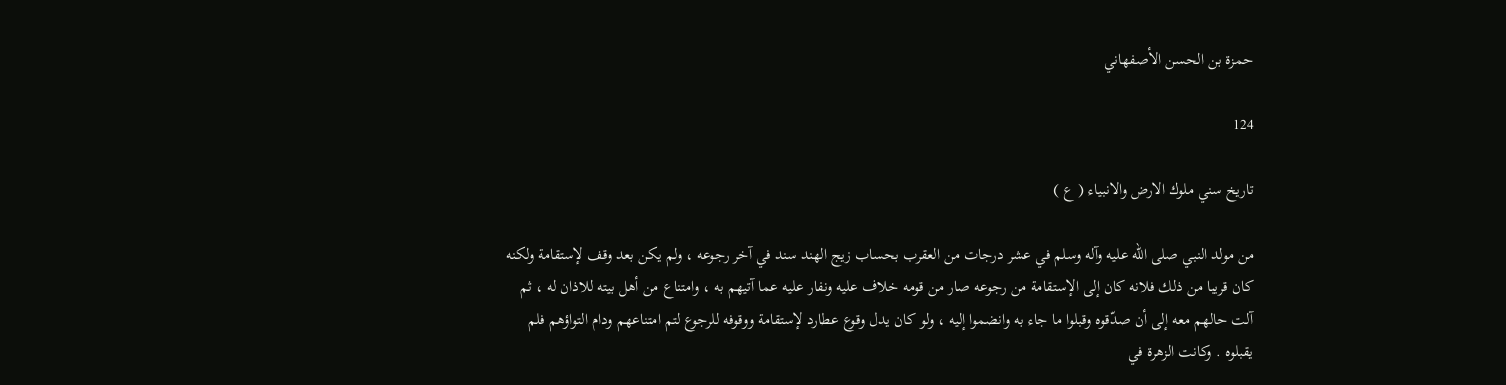حمزة بن الحسن الأصفهاني

124

تاريخ سني ملوك الارض والانبياء ( ع )

من مولد النبي صلى اللّه عليه وآله وسلم في عشر درجات من العقرب بحساب زيج الهند سند في آخر رجوعه ، ولم يكن بعد وقف لإستقامة ولكنه كان قريبا من ذلك فلانه كان إلى الإستقامة من رجوعه صار من قومه خلاف عليه ونفار عليه عما آتيهم به ، وامتناع من أهل بيته للاذان له ، ثم آلت حالهم معه إلى أن صدّقوه وقبلوا ما جاء به وانضموا إليه ، ولو كان يدل وقوع عطارد لإستقامة ووقوفه للرجوع لتم امتناعهم ودام التواؤهم فلم يقبلوه . وكانت الزهرة في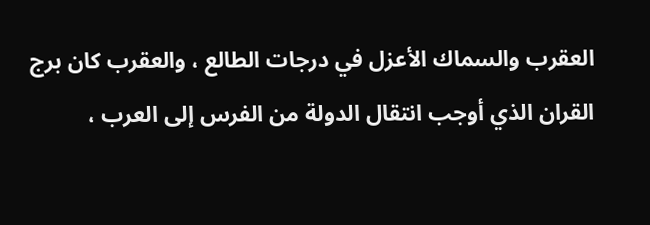العقرب والسماك الأعزل في درجات الطالع ، والعقرب كان برج القران الذي أوجب انتقال الدولة من الفرس إلى العرب ،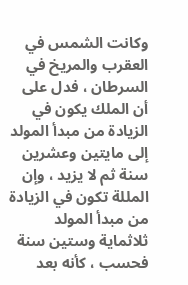وكانت الشمس في العقرب والمريخ في السرطان ، فدل على أن الملك يكون في الزيادة من مبدأ المولد إلى مايتين وعشرين سنة ثم لا يزيد ، وإن المللة تكون في الزيادة من مبدأ المولد ثلاثماية وستين سنة فحسب ، كأنه بعد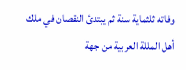وفاته ثلثماية سنة ثم يبتدئ النقصان في ملك أهل المللة العربية من جهة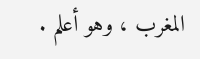المغرب ، وهو أعلم .